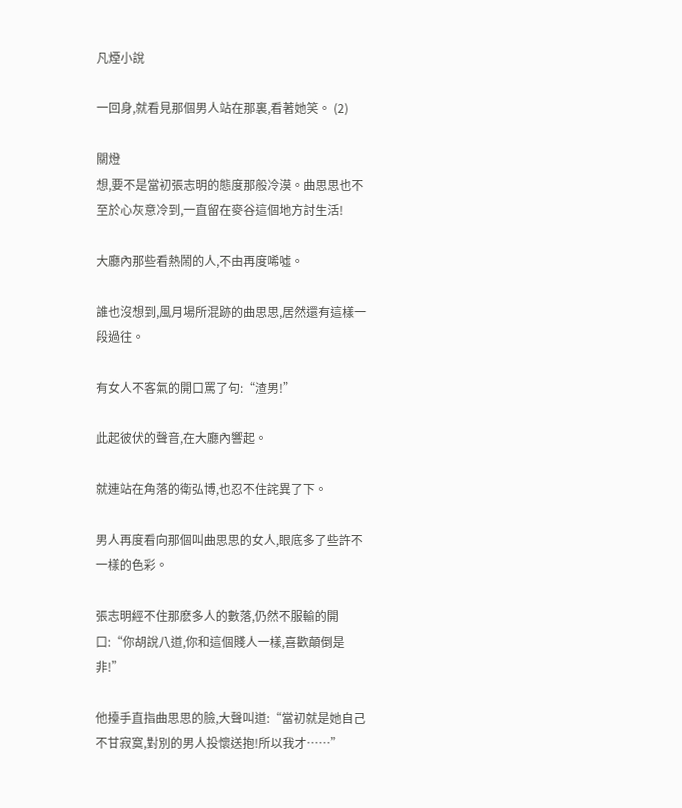凡煙小說

一回身,就看見那個男人站在那裏,看著她笑。 (2)

關燈
想,要不是當初張志明的態度那般冷漠。曲思思也不至於心灰意冷到,一直留在麥谷這個地方討生活!

大廳內那些看熱鬧的人,不由再度唏噓。

誰也沒想到,風月場所混跡的曲思思,居然還有這樣一段過往。

有女人不客氣的開口罵了句:“渣男!”

此起彼伏的聲音,在大廳內響起。

就連站在角落的衛弘博,也忍不住詫異了下。

男人再度看向那個叫曲思思的女人,眼底多了些許不一樣的色彩。

張志明經不住那麽多人的數落,仍然不服輸的開口:“你胡說八道,你和這個賤人一樣,喜歡顛倒是非!”

他擡手直指曲思思的臉,大聲叫道:“當初就是她自己不甘寂寞,對別的男人投懷送抱!所以我才……”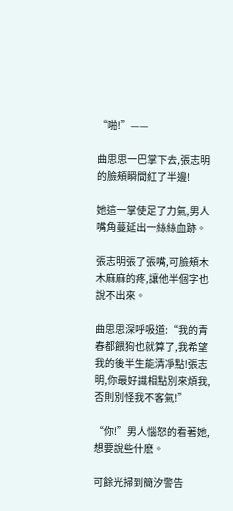“啪!”——

曲思思一巴掌下去,張志明的臉頰瞬間紅了半邊!

她這一掌使足了力氣,男人嘴角蔓延出一絲絲血跡。

張志明張了張嘴,可臉頰木木麻麻的疼,讓他半個字也說不出來。

曲思思深呼吸道:“我的青春都餵狗也就算了,我希望我的後半生能清凈點!張志明,你最好識相點別來煩我,否則別怪我不客氣!”

“你!”男人惱怒的看著她,想要說些什麽。

可餘光掃到簡汐警告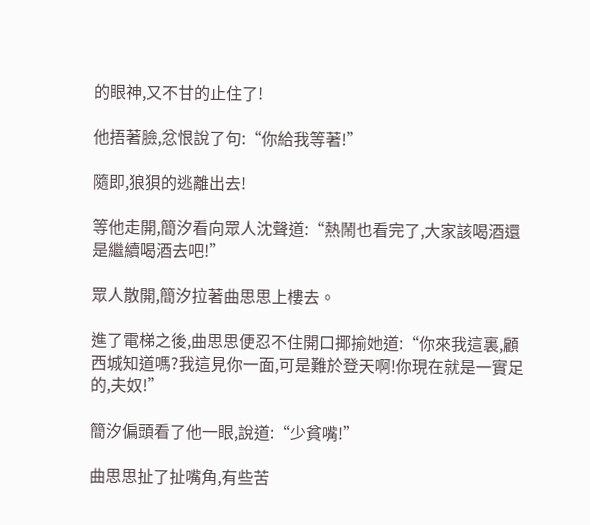的眼神,又不甘的止住了!

他捂著臉,忿恨說了句:“你給我等著!”

隨即,狼狽的逃離出去!

等他走開,簡汐看向眾人沈聲道:“熱鬧也看完了,大家該喝酒還是繼續喝酒去吧!”

眾人散開,簡汐拉著曲思思上樓去。

進了電梯之後,曲思思便忍不住開口揶揄她道:“你來我這裏,顧西城知道嗎?我這見你一面,可是難於登天啊!你現在就是一實足的,夫奴!”

簡汐偏頭看了他一眼,說道:“少貧嘴!”

曲思思扯了扯嘴角,有些苦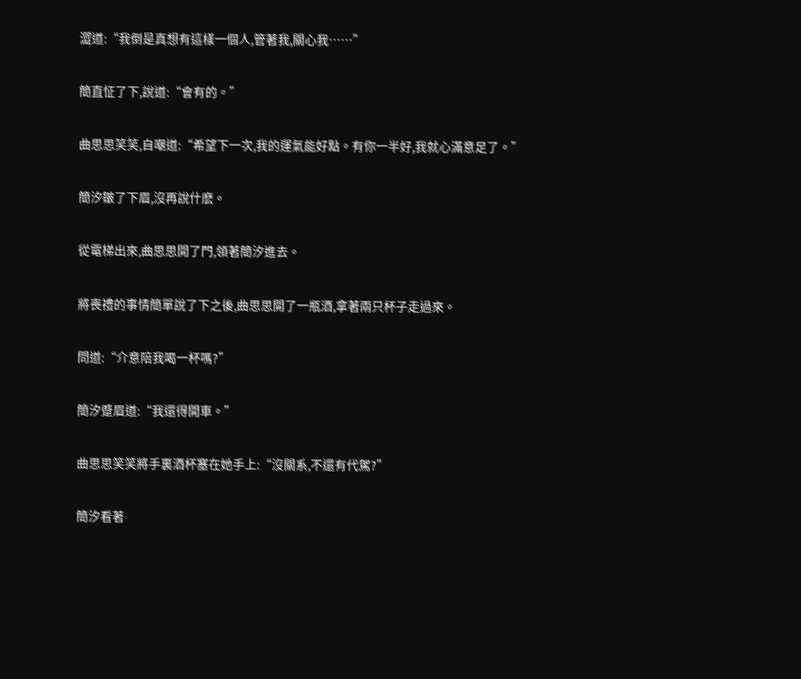澀道:“我倒是真想有這樣一個人,管著我,關心我……”

簡直怔了下,說道:“會有的。”

曲思思笑笑,自嘲道:“希望下一次,我的運氣能好點。有你一半好,我就心滿意足了。”

簡汐皺了下眉,沒再說什麽。

從電梯出來,曲思思開了門,領著簡汐進去。

將喪禮的事情簡單說了下之後,曲思思開了一瓶酒,拿著兩只杯子走過來。

問道:“介意陪我喝一杯嗎?”

簡汐蹙眉道:“我還得開車。”

曲思思笑笑將手裏酒杯塞在她手上:“沒關系,不還有代駕?”

簡汐看著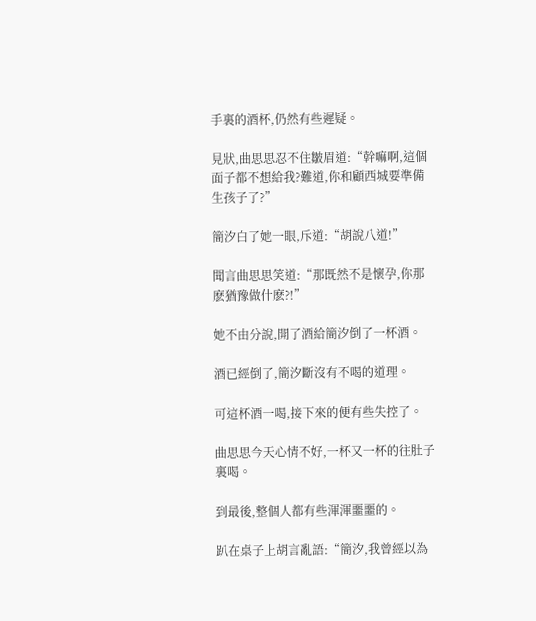手裏的酒杯,仍然有些遲疑。

見狀,曲思思忍不住皺眉道:“幹嘛啊,這個面子都不想給我?難道,你和顧西城要準備生孩子了?”

簡汐白了她一眼,斥道:“胡說八道!”

聞言曲思思笑道:“那既然不是懷孕,你那麽猶豫做什麽?!”

她不由分說,開了酒給簡汐倒了一杯酒。

酒已經倒了,簡汐斷沒有不喝的道理。

可這杯酒一喝,接下來的便有些失控了。

曲思思今天心情不好,一杯又一杯的往肚子裏喝。

到最後,整個人都有些渾渾噩噩的。

趴在桌子上胡言亂語:“簡汐,我曾經以為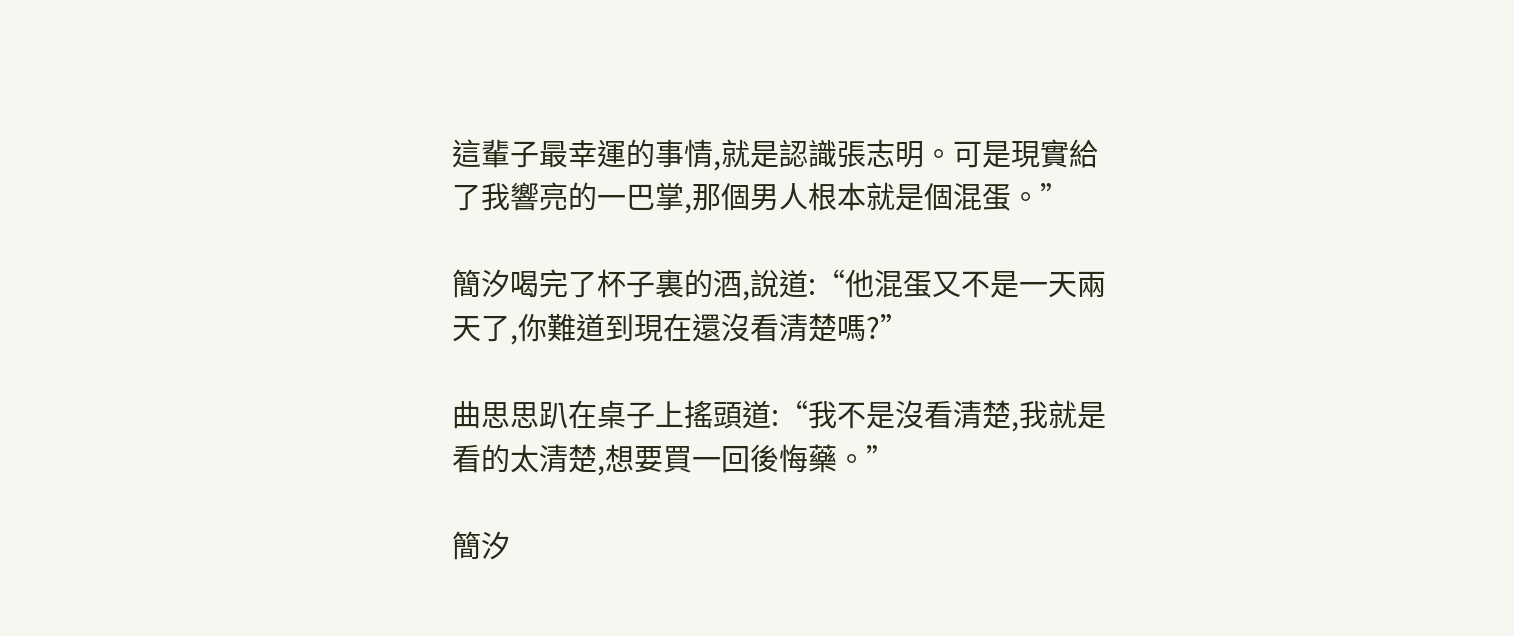這輩子最幸運的事情,就是認識張志明。可是現實給了我響亮的一巴掌,那個男人根本就是個混蛋。”

簡汐喝完了杯子裏的酒,說道:“他混蛋又不是一天兩天了,你難道到現在還沒看清楚嗎?”

曲思思趴在桌子上搖頭道:“我不是沒看清楚,我就是看的太清楚,想要買一回後悔藥。”

簡汐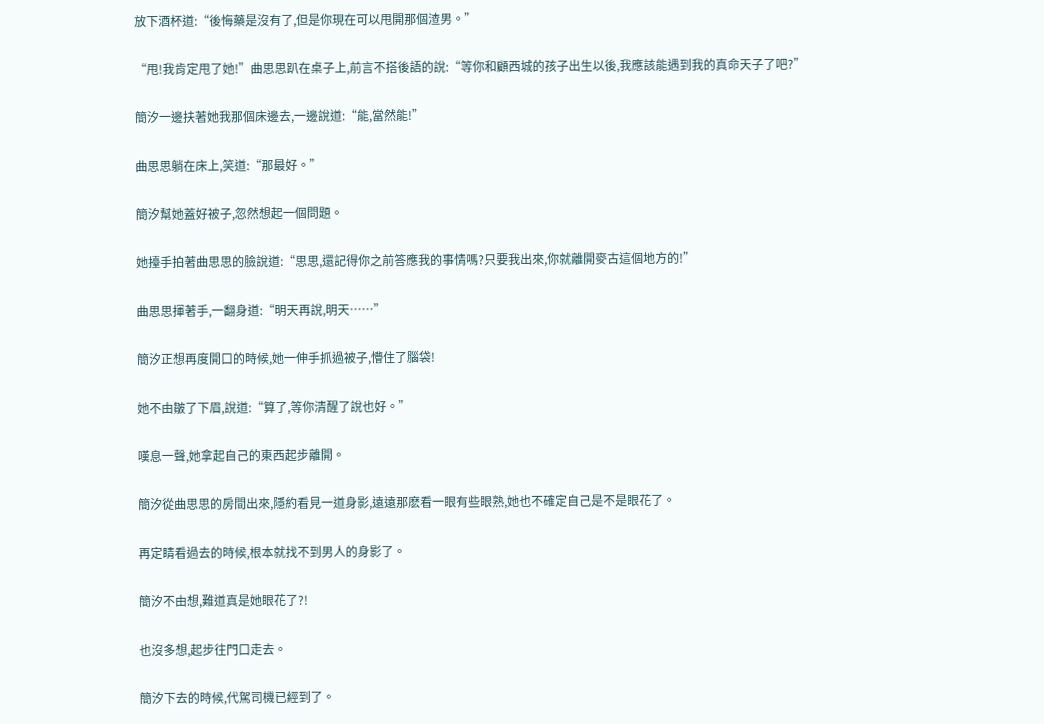放下酒杯道:“後悔藥是沒有了,但是你現在可以甩開那個渣男。”

“甩!我肯定甩了她!”曲思思趴在桌子上,前言不搭後語的說:“等你和顧西城的孩子出生以後,我應該能遇到我的真命天子了吧?”

簡汐一邊扶著她我那個床邊去,一邊說道:“能,當然能!”

曲思思躺在床上,笑道:“那最好。”

簡汐幫她蓋好被子,忽然想起一個問題。

她擡手拍著曲思思的臉說道:“思思,還記得你之前答應我的事情嗎?只要我出來,你就離開麥古這個地方的!”

曲思思揮著手,一翻身道:“明天再說,明天……”

簡汐正想再度開口的時候,她一伸手抓過被子,懵住了腦袋!

她不由皺了下眉,說道:“算了,等你清醒了說也好。”

嘆息一聲,她拿起自己的東西起步離開。

簡汐從曲思思的房間出來,隱約看見一道身影,遠遠那麽看一眼有些眼熟,她也不確定自己是不是眼花了。

再定睛看過去的時候,根本就找不到男人的身影了。

簡汐不由想,難道真是她眼花了?!

也沒多想,起步往門口走去。

簡汐下去的時候,代駕司機已經到了。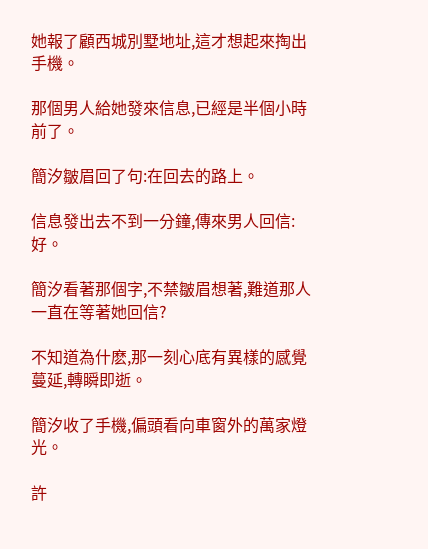她報了顧西城別墅地址,這才想起來掏出手機。

那個男人給她發來信息,已經是半個小時前了。

簡汐皺眉回了句:在回去的路上。

信息發出去不到一分鐘,傳來男人回信:好。

簡汐看著那個字,不禁皺眉想著,難道那人一直在等著她回信?

不知道為什麽,那一刻心底有異樣的感覺蔓延,轉瞬即逝。

簡汐收了手機,偏頭看向車窗外的萬家燈光。

許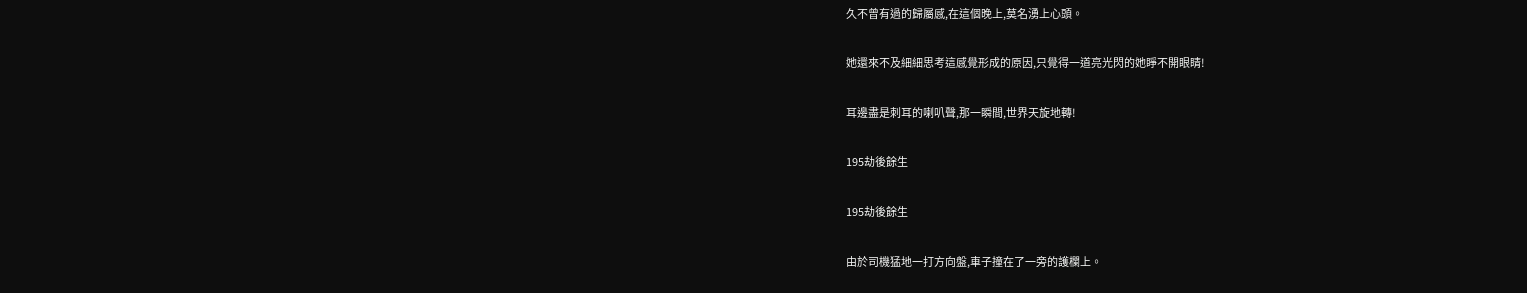久不曾有過的歸屬感,在這個晚上,莫名湧上心頭。

她還來不及細細思考這感覺形成的原因,只覺得一道亮光閃的她睜不開眼睛!

耳邊盡是刺耳的喇叭聲,那一瞬間,世界天旋地轉!

195劫後餘生

195劫後餘生

由於司機猛地一打方向盤,車子撞在了一旁的護欄上。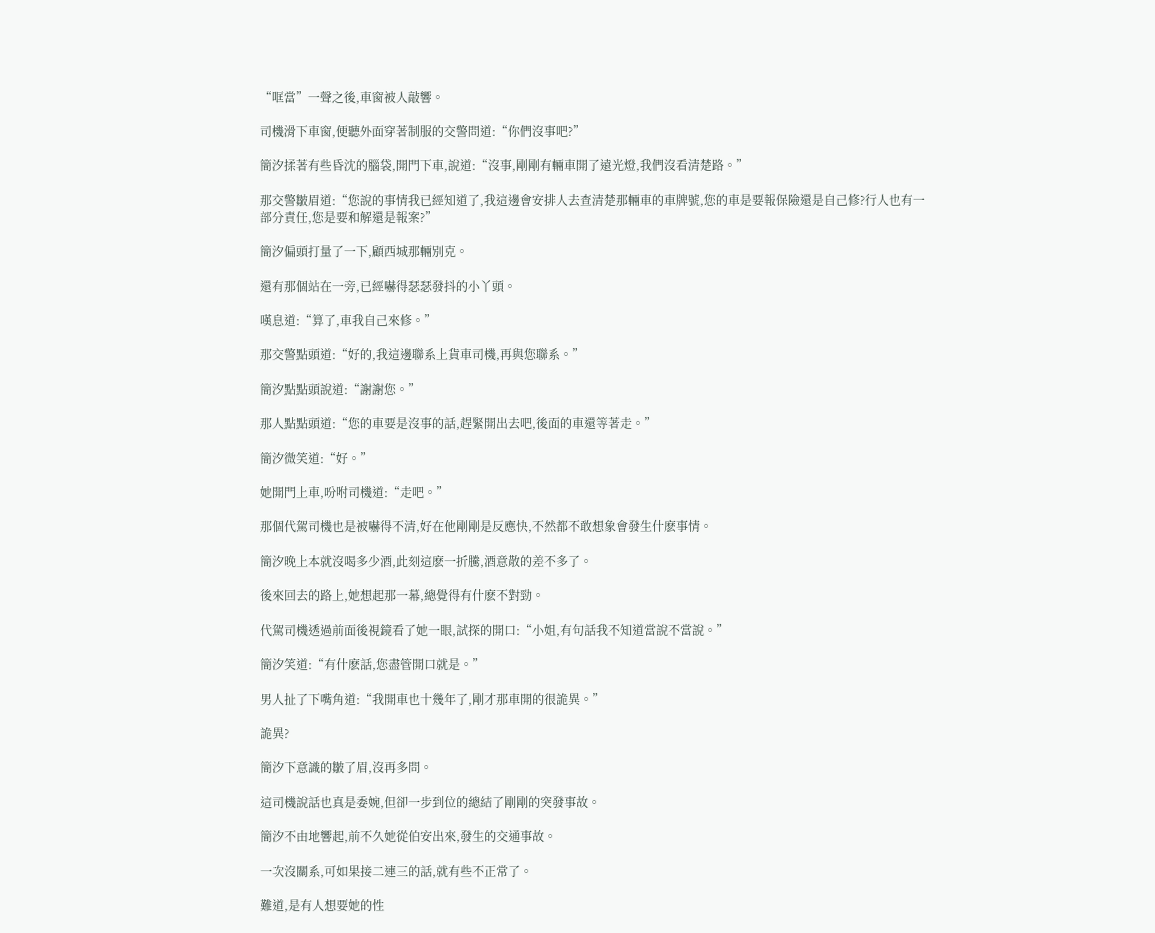“哐當”一聲之後,車窗被人敲響。

司機滑下車窗,便聽外面穿著制服的交警問道:“你們沒事吧?”

簡汐揉著有些昏沈的腦袋,開門下車,說道:“沒事,剛剛有輛車開了遠光燈,我們沒看清楚路。”

那交警皺眉道:“您說的事情我已經知道了,我這邊會安排人去查清楚那輛車的車牌號,您的車是要報保險還是自己修?行人也有一部分責任,您是要和解還是報案?”

簡汐偏頭打量了一下,顧西城那輛別克。

還有那個站在一旁,已經嚇得瑟瑟發抖的小丫頭。

嘆息道:“算了,車我自己來修。”

那交警點頭道:“好的,我這邊聯系上貨車司機,再與您聯系。”

簡汐點點頭說道:“謝謝您。”

那人點點頭道:“您的車要是沒事的話,趕緊開出去吧,後面的車還等著走。”

簡汐微笑道:“好。”

她開門上車,吩咐司機道:“走吧。”

那個代駕司機也是被嚇得不清,好在他剛剛是反應快,不然都不敢想象會發生什麽事情。

簡汐晚上本就沒喝多少酒,此刻這麽一折騰,酒意散的差不多了。

後來回去的路上,她想起那一幕,總覺得有什麽不對勁。

代駕司機透過前面後視鏡看了她一眼,試探的開口:“小姐,有句話我不知道當說不當說。”

簡汐笑道:“有什麽話,您盡管開口就是。”

男人扯了下嘴角道:“我開車也十幾年了,剛才那車開的很詭異。”

詭異?

簡汐下意識的皺了眉,沒再多問。

這司機說話也真是委婉,但卻一步到位的總結了剛剛的突發事故。

簡汐不由地響起,前不久她從伯安出來,發生的交通事故。

一次沒關系,可如果接二連三的話,就有些不正常了。

難道,是有人想要她的性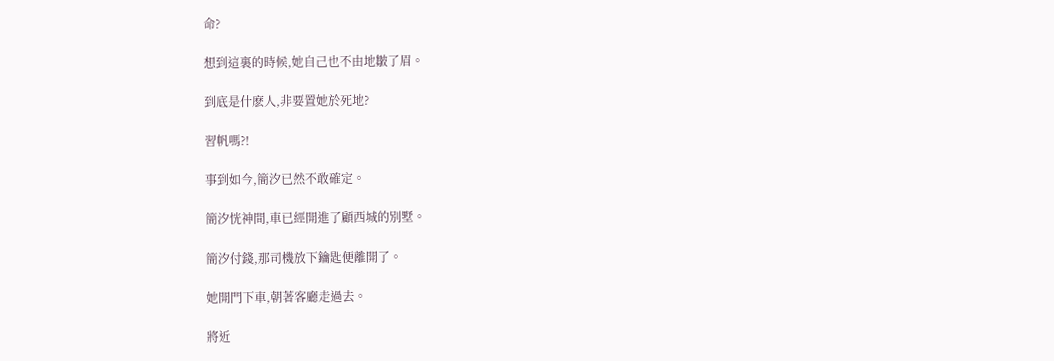命?

想到這裏的時候,她自己也不由地皺了眉。

到底是什麽人,非要置她於死地?

習帆嗎?!

事到如今,簡汐已然不敢確定。

簡汐恍神間,車已經開進了顧西城的別墅。

簡汐付錢,那司機放下鑰匙便離開了。

她開門下車,朝著客廳走過去。

將近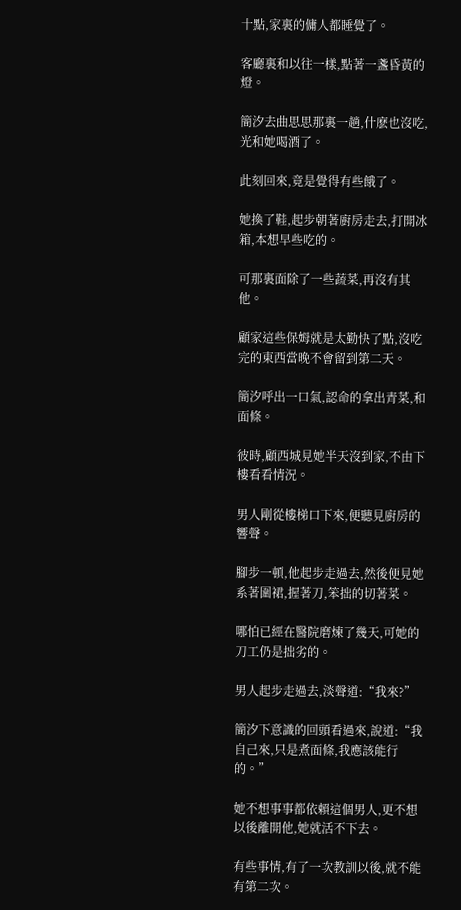十點,家裏的傭人都睡覺了。

客廳裏和以往一樣,點著一盞昏黃的燈。

簡汐去曲思思那裏一趟,什麽也沒吃,光和她喝酒了。

此刻回來,竟是覺得有些餓了。

她換了鞋,起步朝著廚房走去,打開冰箱,本想早些吃的。

可那裏面除了一些蔬菜,再沒有其他。

顧家這些保姆就是太勤快了點,沒吃完的東西當晚不會留到第二天。

簡汐呼出一口氣,認命的拿出青菜,和面條。

彼時,顧西城見她半天沒到家,不由下樓看看情況。

男人剛從樓梯口下來,便聽見廚房的響聲。

腳步一頓,他起步走過去,然後便見她系著圍裙,握著刀,笨拙的切著菜。

哪怕已經在醫院磨煉了幾天,可她的刀工仍是拙劣的。

男人起步走過去,淡聲道:“我來?”

簡汐下意識的回頭看過來,說道:“我自己來,只是煮面條,我應該能行的。”

她不想事事都依賴這個男人,更不想以後離開他,她就活不下去。

有些事情,有了一次教訓以後,就不能有第二次。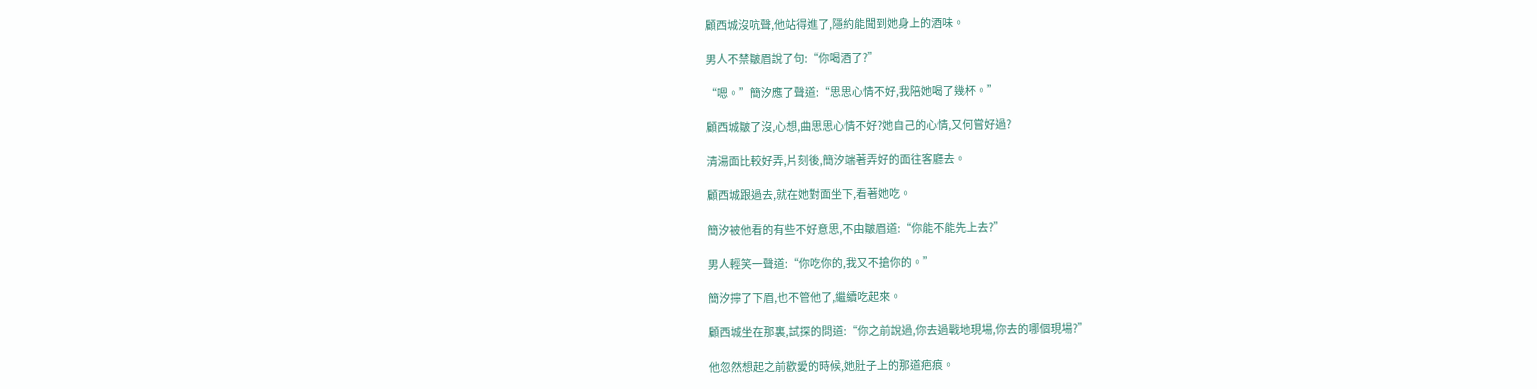顧西城沒吭聲,他站得進了,隱約能聞到她身上的酒味。

男人不禁皺眉說了句:“你喝酒了?”

“嗯。”簡汐應了聲道:“思思心情不好,我陪她喝了幾杯。”

顧西城皺了沒,心想,曲思思心情不好?她自己的心情,又何嘗好過?

清湯面比較好弄,片刻後,簡汐端著弄好的面往客廳去。

顧西城跟過去,就在她對面坐下,看著她吃。

簡汐被他看的有些不好意思,不由皺眉道:“你能不能先上去?”

男人輕笑一聲道:“你吃你的,我又不搶你的。”

簡汐擰了下眉,也不管他了,繼續吃起來。

顧西城坐在那裏,試探的問道:“你之前說過,你去過戰地現場,你去的哪個現場?”

他忽然想起之前歡愛的時候,她肚子上的那道疤痕。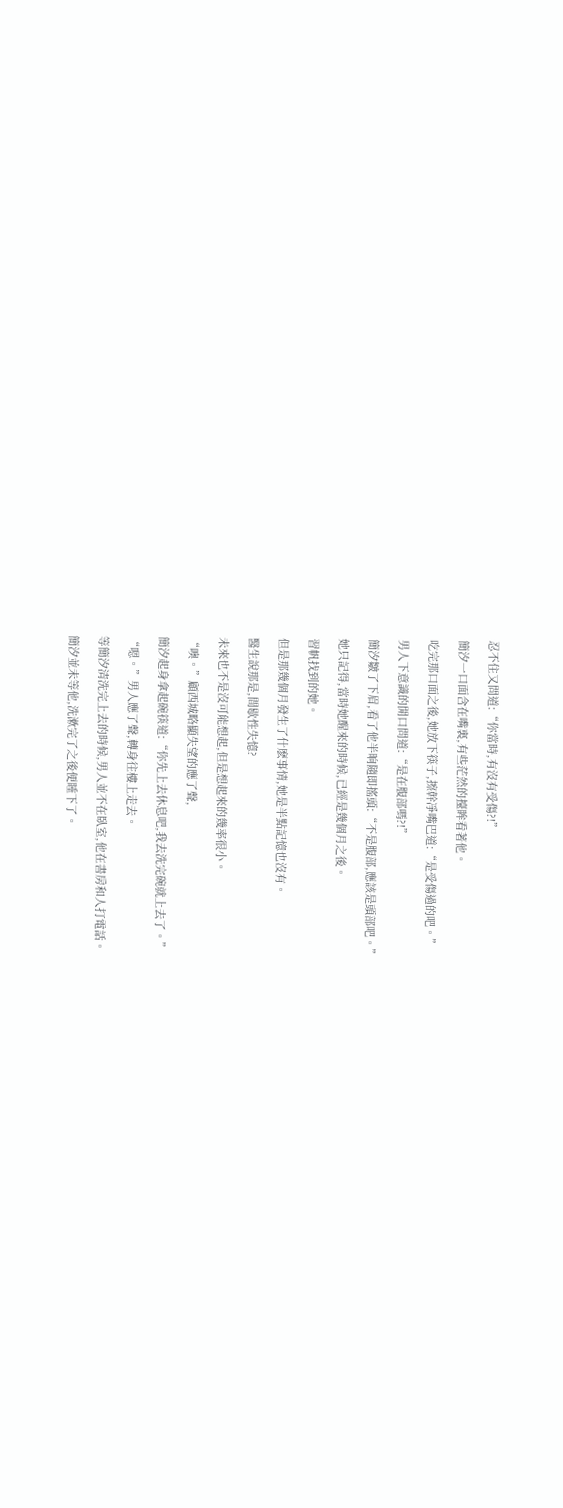忍不住又問道:“你當時,有沒有受傷?!”

簡汐一口面含在嘴裏,有些茫然的擡眸看著他。

吃完那口面之後,她放下筷子,擦幹凈嘴巴道:“是受傷過的吧。”

男人下意識的開口問道:“是在腹部嗎?!”

簡汐皺了下眉,看了他半晌隨即搖頭:“不是腹部,應該是頭部吧。”

她只記得,當時她醒來的時候,已經是幾個月之後。

習帆找到的她。

但是那幾個月發生了什麽事情,她是半點記憶也沒有。

醫生說那是,間歇性失憶?

未來也不是沒可能想起,但是想起來的幾率很小。

“噢。”顧西城略顯失望的應了聲,

簡汐起身拿起碗筷道:“你先上去休息吧,我去洗完碗就上去了。”

“嗯。”男人應了聲,轉身往樓上走去。

等簡汐清洗完上去的時候,男人並不在臥室,他在書房和人打電話。

簡汐並未等他,洗漱完了之後便睡下了。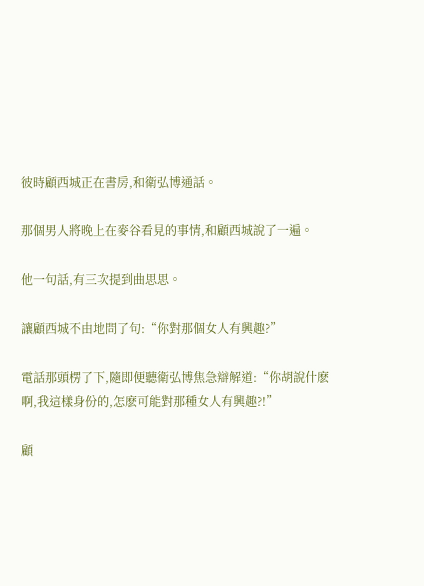彼時顧西城正在書房,和衛弘博通話。

那個男人將晚上在麥谷看見的事情,和顧西城說了一遍。

他一句話,有三次提到曲思思。

讓顧西城不由地問了句:“你對那個女人有興趣?”

電話那頭楞了下,隨即便聽衛弘博焦急辯解道:“你胡說什麽啊,我這樣身份的,怎麽可能對那種女人有興趣?!”

顧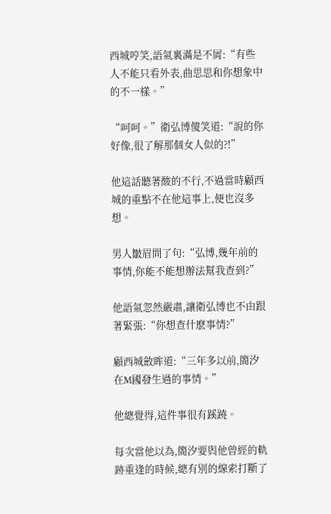西城哼笑,語氣裏滿是不屑:“有些人不能只看外表,曲思思和你想象中的不一樣。”

“呵呵。”衛弘博傻笑道:“說的你好像,很了解那個女人似的?!”

他這話聽著酸的不行,不過當時顧西城的重點不在他這事上,便也沒多想。

男人皺眉問了句:“弘博,幾年前的事情,你能不能想辦法幫我查到?”

他語氣忽然嚴肅,讓衛弘博也不由跟著緊張:“你想查什麽事情?”

顧西城斂眸道:“三年多以前,簡汐在M國發生過的事情。”

他總覺得,這件事很有蹊蹺。

每次當他以為,簡汐要與他曾經的軌跡重逢的時候,總有別的線索打斷了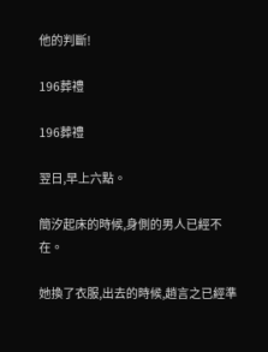他的判斷!

196葬禮

196葬禮

翌日,早上六點。

簡汐起床的時候,身側的男人已經不在。

她換了衣服,出去的時候,趙言之已經準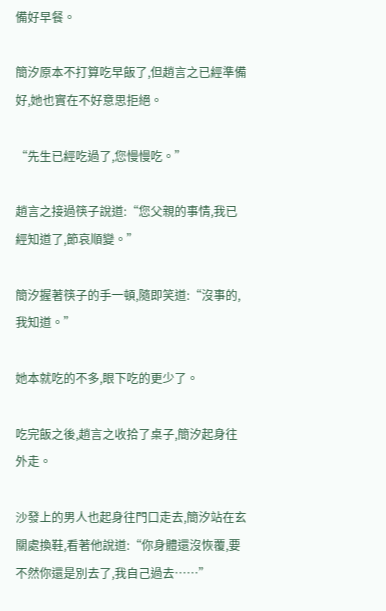備好早餐。

簡汐原本不打算吃早飯了,但趙言之已經準備好,她也實在不好意思拒絕。

“先生已經吃過了,您慢慢吃。”

趙言之接過筷子說道:“您父親的事情,我已經知道了,節哀順變。”

簡汐握著筷子的手一頓,隨即笑道:“沒事的,我知道。”

她本就吃的不多,眼下吃的更少了。

吃完飯之後,趙言之收拾了桌子,簡汐起身往外走。

沙發上的男人也起身往門口走去,簡汐站在玄關處換鞋,看著他說道:“你身體還沒恢覆,要不然你還是別去了,我自己過去……”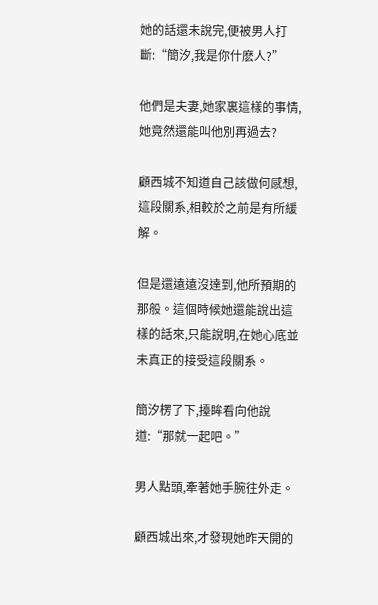她的話還未說完,便被男人打斷:“簡汐,我是你什麽人?”

他們是夫妻,她家裏這樣的事情,她竟然還能叫他別再過去?

顧西城不知道自己該做何感想,這段關系,相較於之前是有所緩解。

但是還遠遠沒達到,他所預期的那般。這個時候她還能說出這樣的話來,只能說明,在她心底並未真正的接受這段關系。

簡汐楞了下,擡眸看向他說道:“那就一起吧。”

男人點頭,牽著她手腕往外走。

顧西城出來,才發現她昨天開的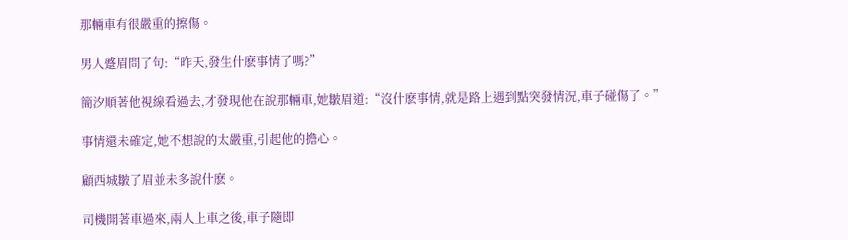那輛車有很嚴重的擦傷。

男人蹙眉問了句:“昨天,發生什麽事情了嗎?”

簡汐順著他視線看過去,才發現他在說那輛車,她皺眉道:“沒什麽事情,就是路上遇到點突發情況,車子碰傷了。”

事情還未確定,她不想說的太嚴重,引起他的擔心。

顧西城皺了眉並未多說什麽。

司機開著車過來,兩人上車之後,車子隨即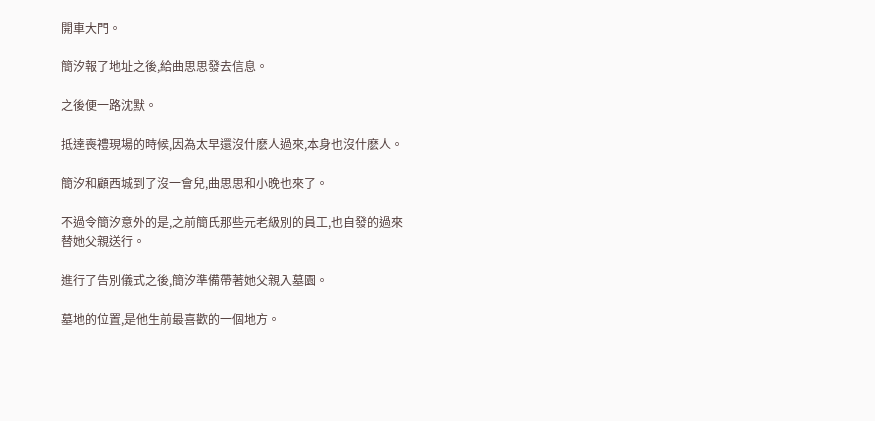開車大門。

簡汐報了地址之後,給曲思思發去信息。

之後便一路沈默。

抵達喪禮現場的時候,因為太早還沒什麽人過來,本身也沒什麽人。

簡汐和顧西城到了沒一會兒,曲思思和小晚也來了。

不過令簡汐意外的是,之前簡氏那些元老級別的員工,也自發的過來替她父親送行。

進行了告別儀式之後,簡汐準備帶著她父親入墓園。

墓地的位置,是他生前最喜歡的一個地方。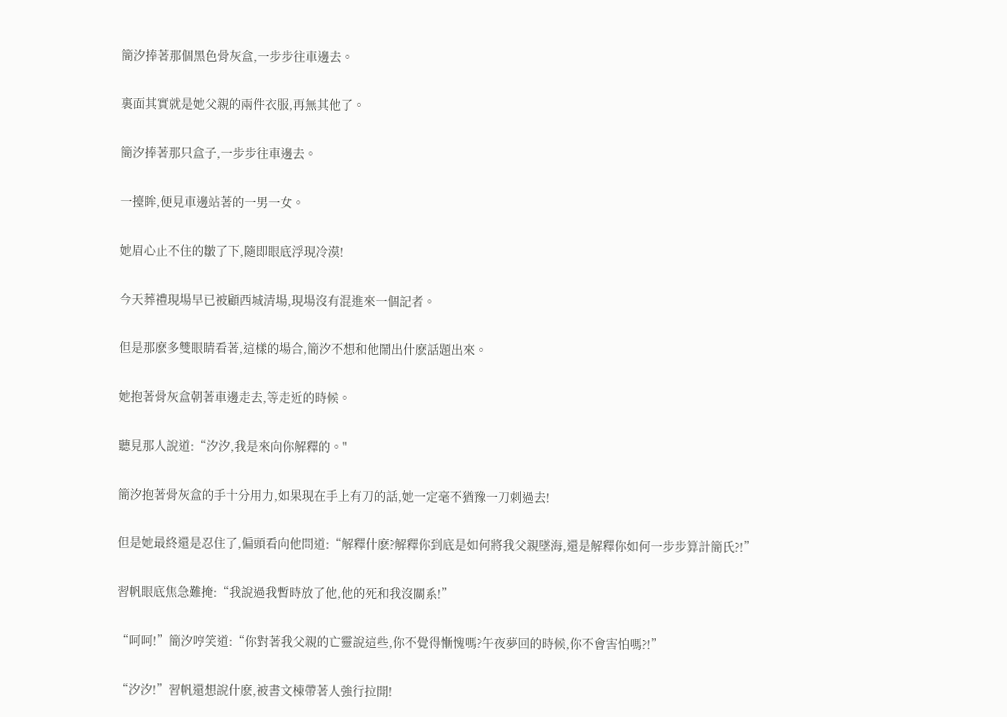簡汐捧著那個黑色骨灰盒,一步步往車邊去。

裏面其實就是她父親的兩件衣服,再無其他了。

簡汐捧著那只盒子,一步步往車邊去。

一擡眸,便見車邊站著的一男一女。

她眉心止不住的皺了下,隨即眼底浮現冷漠!

今天葬禮現場早已被顧西城清場,現場沒有混進來一個記者。

但是那麽多雙眼睛看著,這樣的場合,簡汐不想和他鬧出什麽話題出來。

她抱著骨灰盒朝著車邊走去,等走近的時候。

聽見那人說道:“汐汐,我是來向你解釋的。"

簡汐抱著骨灰盒的手十分用力,如果現在手上有刀的話,她一定毫不猶豫一刀刺過去!

但是她最終還是忍住了,偏頭看向他問道:“解釋什麽?解釋你到底是如何將我父親墜海,還是解釋你如何一步步算計簡氏?!”

習帆眼底焦急難掩:“我說過我暫時放了他,他的死和我沒關系!”

“呵呵!”簡汐哼笑道:“你對著我父親的亡靈說這些,你不覺得慚愧嗎?午夜夢回的時候,你不會害怕嗎?!”

“汐汐!”習帆還想說什麽,被書文棟帶著人強行拉開!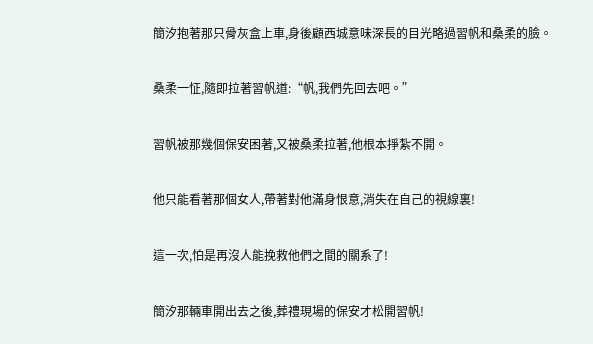簡汐抱著那只骨灰盒上車,身後顧西城意味深長的目光略過習帆和桑柔的臉。

桑柔一怔,隨即拉著習帆道:“帆,我們先回去吧。”

習帆被那幾個保安困著,又被桑柔拉著,他根本掙紮不開。

他只能看著那個女人,帶著對他滿身恨意,消失在自己的視線裏!

這一次,怕是再沒人能挽救他們之間的關系了!

簡汐那輛車開出去之後,葬禮現場的保安才松開習帆!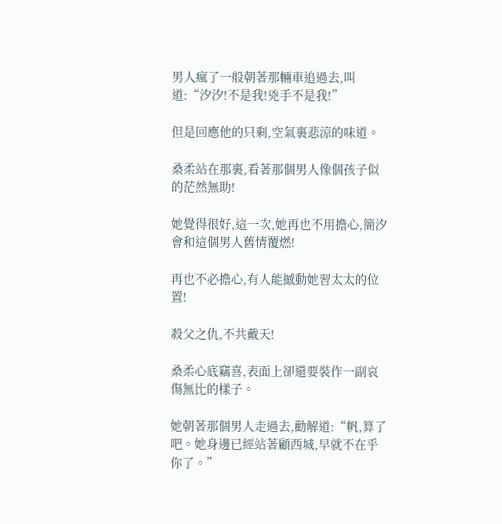男人瘋了一般朝著那輛車追過去,叫道:“汐汐!不是我!兇手不是我!”

但是回應他的只剩,空氣裏悲涼的味道。

桑柔站在那裏,看著那個男人像個孩子似的茫然無助!

她覺得很好,這一次,她再也不用擔心,簡汐會和這個男人舊情覆燃!

再也不必擔心,有人能撼動她習太太的位置!

殺父之仇,不共戴天!

桑柔心底竊喜,表面上卻還要裝作一副哀傷無比的樣子。

她朝著那個男人走過去,勸解道:“帆,算了吧。她身邊已經站著顧西城,早就不在乎你了。”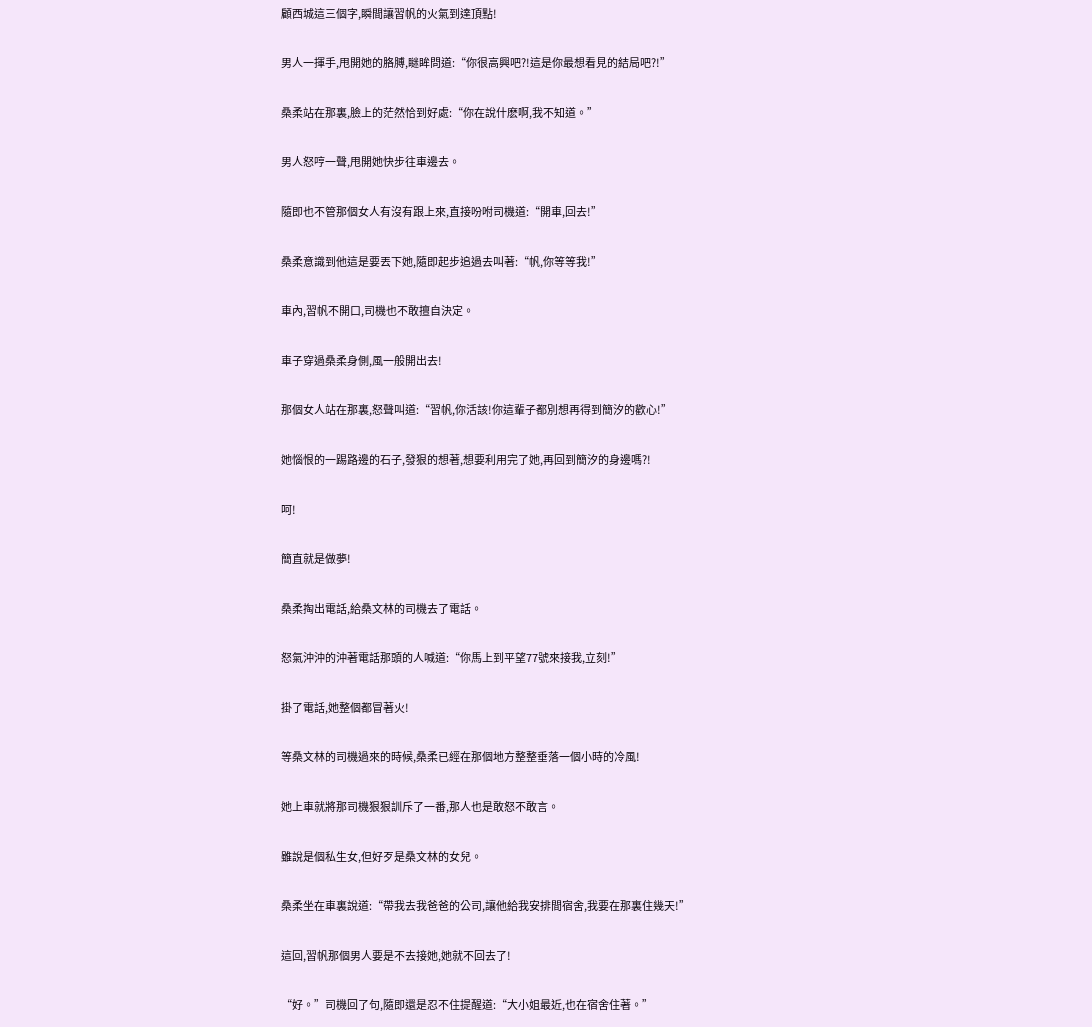顧西城這三個字,瞬間讓習帆的火氣到達頂點!

男人一揮手,甩開她的胳膊,瞇眸問道:“你很高興吧?!這是你最想看見的結局吧?!”

桑柔站在那裏,臉上的茫然恰到好處:“你在說什麽啊,我不知道。”

男人怒哼一聲,甩開她快步往車邊去。

隨即也不管那個女人有沒有跟上來,直接吩咐司機道:“開車,回去!”

桑柔意識到他這是要丟下她,隨即起步追過去叫著:“帆,你等等我!”

車內,習帆不開口,司機也不敢擅自決定。

車子穿過桑柔身側,風一般開出去!

那個女人站在那裏,怒聲叫道:“習帆,你活該!你這輩子都別想再得到簡汐的歡心!”

她惱恨的一踢路邊的石子,發狠的想著,想要利用完了她,再回到簡汐的身邊嗎?!

呵!

簡直就是做夢!

桑柔掏出電話,給桑文林的司機去了電話。

怒氣沖沖的沖著電話那頭的人喊道:“你馬上到平望77號來接我,立刻!”

掛了電話,她整個都冒著火!

等桑文林的司機過來的時候,桑柔已經在那個地方整整垂落一個小時的冷風!

她上車就將那司機狠狠訓斥了一番,那人也是敢怒不敢言。

雖說是個私生女,但好歹是桑文林的女兒。

桑柔坐在車裏說道:“帶我去我爸爸的公司,讓他給我安排間宿舍,我要在那裏住幾天!”

這回,習帆那個男人要是不去接她,她就不回去了!

“好。”司機回了句,隨即還是忍不住提醒道:“大小姐最近,也在宿舍住著。”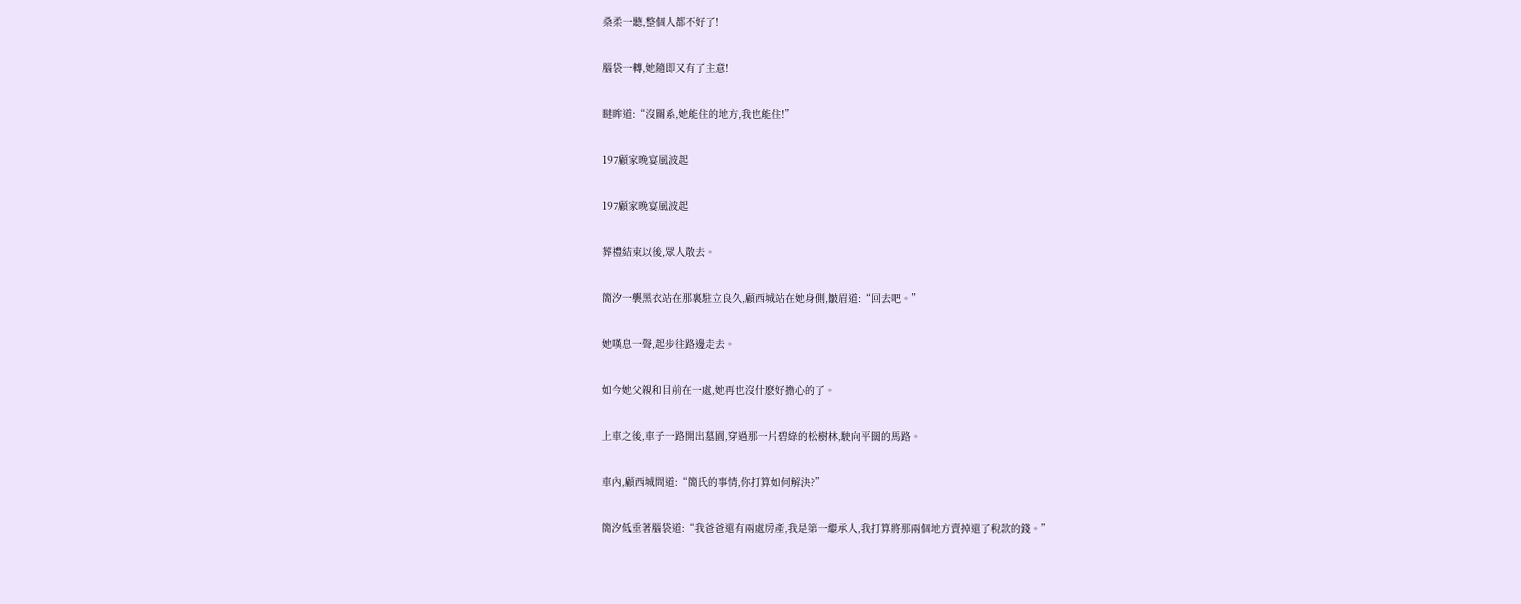桑柔一聽,整個人都不好了!

腦袋一轉,她隨即又有了主意!

瞇眸道:“沒關系,她能住的地方,我也能住!”

197顧家晚宴風波起

197顧家晚宴風波起

葬禮結束以後,眾人散去。

簡汐一襲黑衣站在那裏駐立良久,顧西城站在她身側,皺眉道:“回去吧。”

她嘆息一聲,起步往路邊走去。

如今她父親和目前在一處,她再也沒什麽好擔心的了。

上車之後,車子一路開出墓園,穿過那一片碧綠的松樹林,駛向平闊的馬路。

車內,顧西城問道:“簡氏的事情,你打算如何解決?”

簡汐低垂著腦袋道:“我爸爸還有兩處房產,我是第一繼承人,我打算將那兩個地方賣掉還了稅款的錢。”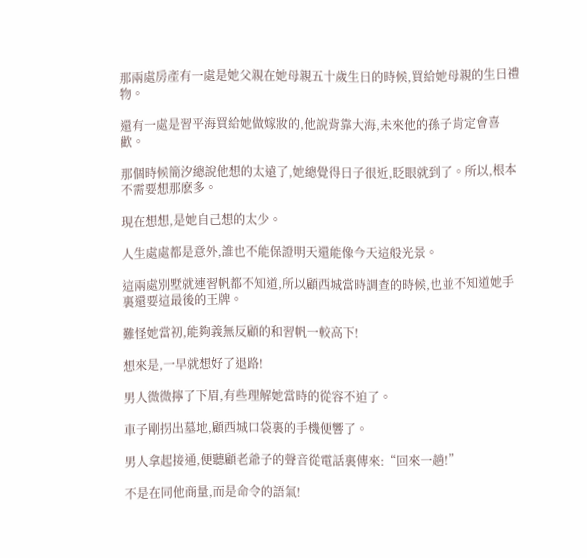那兩處房產有一處是她父親在她母親五十歲生日的時候,買給她母親的生日禮物。

還有一處是習平海買給她做嫁妝的,他說背靠大海,未來他的孫子肯定會喜歡。

那個時候簡汐總說他想的太遠了,她總覺得日子很近,眨眼就到了。所以,根本不需要想那麽多。

現在想想,是她自己想的太少。

人生處處都是意外,誰也不能保證明天還能像今天這般光景。

這兩處別墅就連習帆都不知道,所以顧西城當時調查的時候,也並不知道她手裏還要這最後的王牌。

難怪她當初,能夠義無反顧的和習帆一較高下!

想來是,一早就想好了退路!

男人微微擰了下眉,有些理解她當時的從容不迫了。

車子剛拐出墓地,顧西城口袋裏的手機便響了。

男人拿起接通,便聽顧老爺子的聲音從電話裏傳來:“回來一趟!”

不是在同他商量,而是命令的語氣!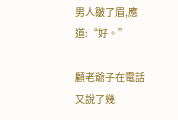男人皺了眉,應道:“好。”

顧老爺子在電話又說了幾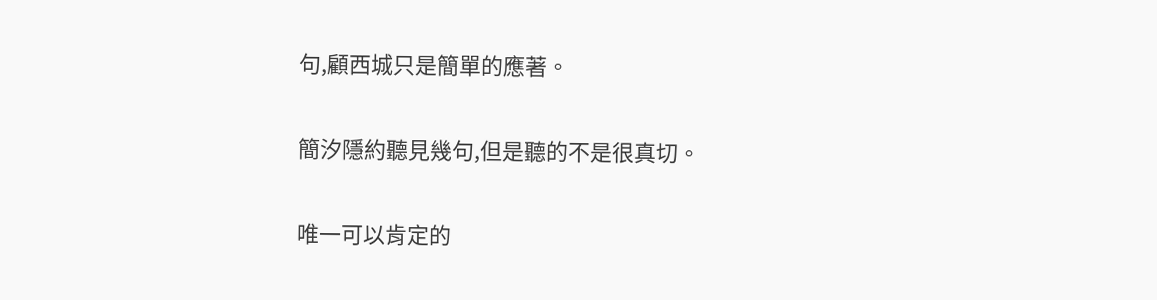句,顧西城只是簡單的應著。

簡汐隱約聽見幾句,但是聽的不是很真切。

唯一可以肯定的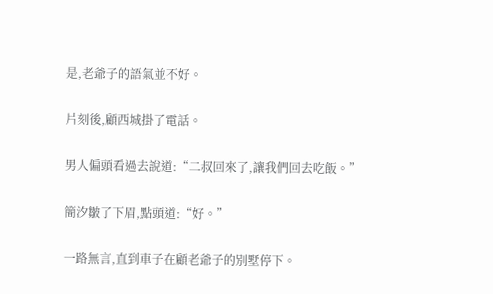是,老爺子的語氣並不好。

片刻後,顧西城掛了電話。

男人偏頭看過去說道:“二叔回來了,讓我們回去吃飯。”

簡汐皺了下眉,點頭道:“好。”

一路無言,直到車子在顧老爺子的別墅停下。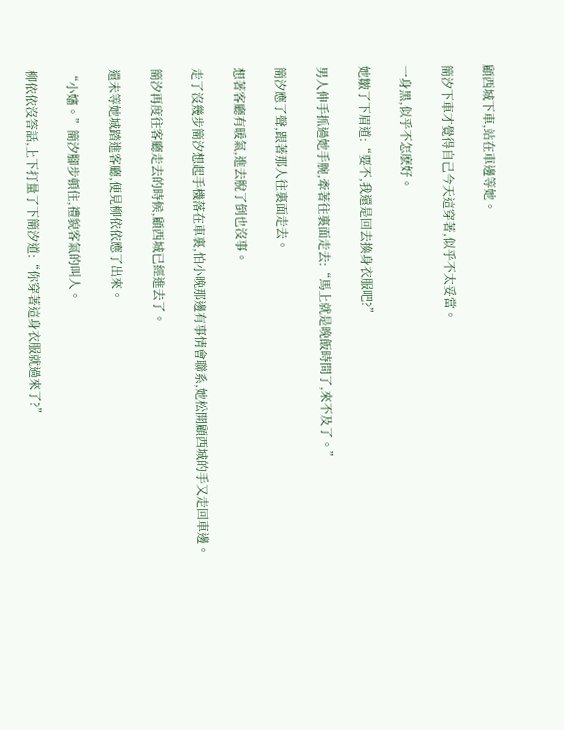顧西城下車,站在車邊等她。

簡汐下車才覺得自己今天這穿著,似乎不太妥當。

一身黑,似乎不怎麽好。

她皺了下眉道:“要不,我還是回去換身衣服吧?”

男人伸手抓過她手腕,牽著往裏面走去:“馬上就是晚飯時間了,來不及了。”

簡汐應了聲,跟著那人往裏面走去。

想著客廳有暖氣,進去脫了倒也沒事。

走了沒幾步簡汐想起手機落在車裏,怕小晚那邊有事情會聯系,她松開顧西城的手又走回車邊。

簡汐再度往客廳走去的時候,顧西城已經進去了。

還未等她城踏進客廳,便見柳依依應了出來。

“小嬸。”簡汐腳步頓住,禮貌客氣的叫人。

柳依依沒答話,上下打量了下簡汐道:“你穿著這身衣服就過來了?”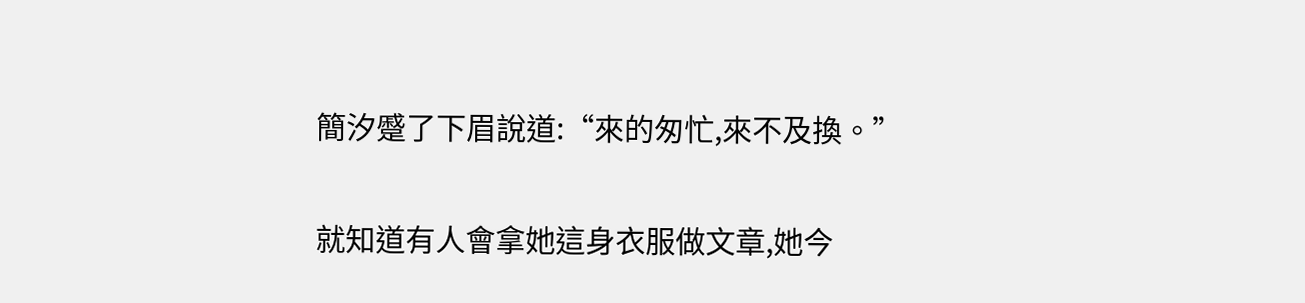簡汐蹙了下眉說道:“來的匆忙,來不及換。”

就知道有人會拿她這身衣服做文章,她今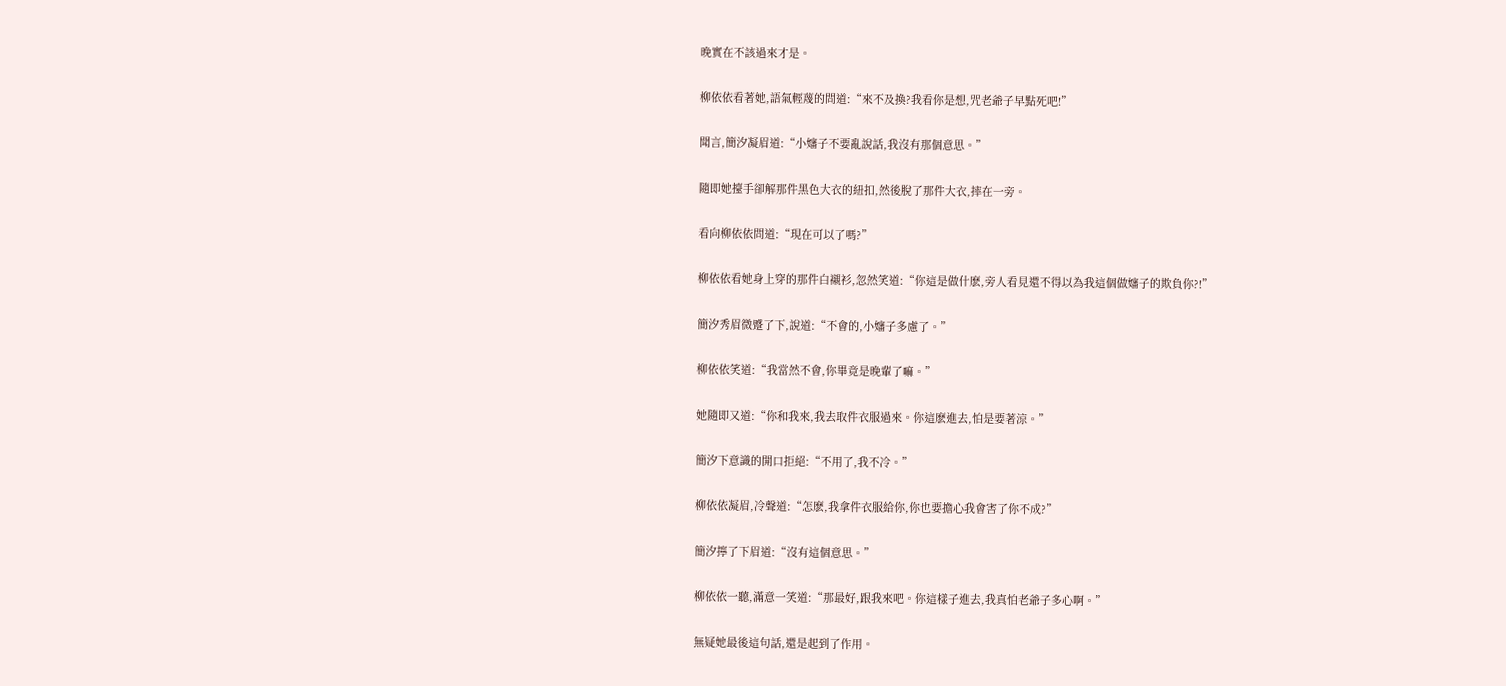晚實在不該過來才是。

柳依依看著她,語氣輕蔑的問道:“來不及換?我看你是想,咒老爺子早點死吧!”

聞言,簡汐凝眉道:“小嬸子不要亂說話,我沒有那個意思。”

隨即她擡手卻解那件黑色大衣的紐扣,然後脫了那件大衣,摔在一旁。

看向柳依依問道:“現在可以了嗎?”

柳依依看她身上穿的那件白襯衫,忽然笑道:“你這是做什麽,旁人看見還不得以為我這個做嬸子的欺負你?!”

簡汐秀眉微蹙了下,說道:“不會的,小嬸子多慮了。”

柳依依笑道:“我當然不會,你畢竟是晚輩了嘛。”

她隨即又道:“你和我來,我去取件衣服過來。你這麽進去,怕是要著涼。”

簡汐下意識的開口拒絕:“不用了,我不冷。”

柳依依凝眉,冷聲道:“怎麽,我拿件衣服給你,你也要擔心我會害了你不成?”

簡汐擰了下眉道:“沒有這個意思。”

柳依依一聽,滿意一笑道:“那最好,跟我來吧。你這樣子進去,我真怕老爺子多心啊。”

無疑她最後這句話,還是起到了作用。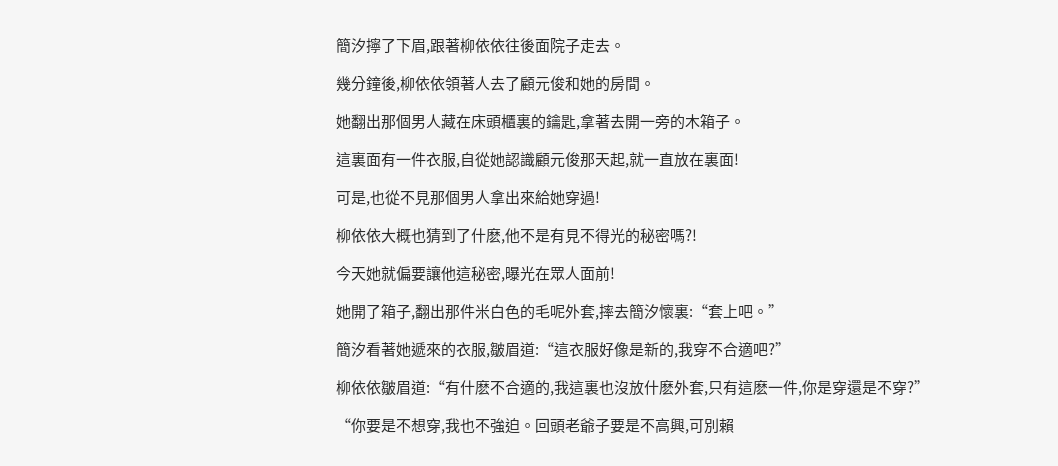簡汐擰了下眉,跟著柳依依往後面院子走去。

幾分鐘後,柳依依領著人去了顧元俊和她的房間。

她翻出那個男人藏在床頭櫃裏的鑰匙,拿著去開一旁的木箱子。

這裏面有一件衣服,自從她認識顧元俊那天起,就一直放在裏面!

可是,也從不見那個男人拿出來給她穿過!

柳依依大概也猜到了什麽,他不是有見不得光的秘密嗎?!

今天她就偏要讓他這秘密,曝光在眾人面前!

她開了箱子,翻出那件米白色的毛呢外套,摔去簡汐懷裏:“套上吧。”

簡汐看著她遞來的衣服,皺眉道:“這衣服好像是新的,我穿不合適吧?”

柳依依皺眉道:“有什麽不合適的,我這裏也沒放什麽外套,只有這麽一件,你是穿還是不穿?”

“你要是不想穿,我也不強迫。回頭老爺子要是不高興,可別賴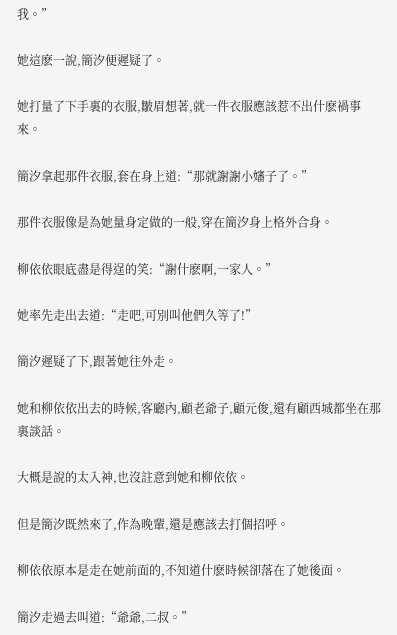我。”

她這麽一說,簡汐便遲疑了。

她打量了下手裏的衣服,皺眉想著,就一件衣服應該惹不出什麽禍事來。

簡汐拿起那件衣服,套在身上道:“那就謝謝小嬸子了。”

那件衣服像是為她量身定做的一般,穿在簡汐身上格外合身。

柳依依眼底盡是得逞的笑:“謝什麽啊,一家人。”

她率先走出去道:“走吧,可別叫他們久等了!”

簡汐遲疑了下,跟著她往外走。

她和柳依依出去的時候,客廳內,顧老爺子,顧元俊,還有顧西城都坐在那裏談話。

大概是說的太入神,也沒註意到她和柳依依。

但是簡汐既然來了,作為晚輩,還是應該去打個招呼。

柳依依原本是走在她前面的,不知道什麽時候卻落在了她後面。

簡汐走過去叫道:“爺爺,二叔。”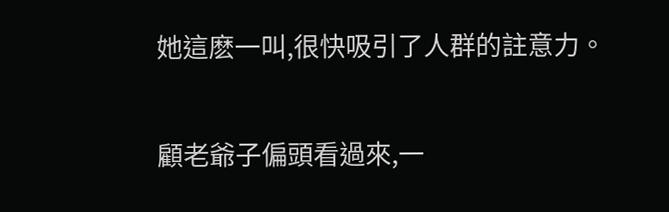她這麽一叫,很快吸引了人群的註意力。

顧老爺子偏頭看過來,一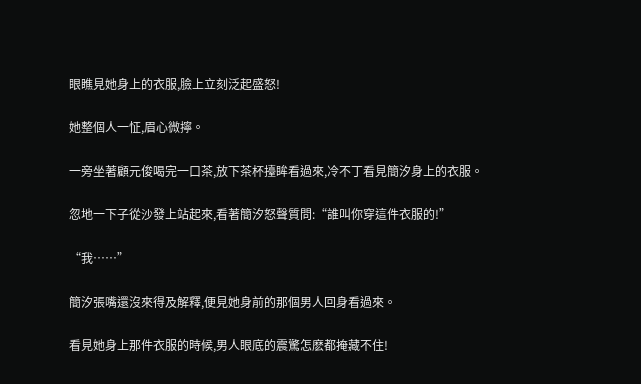眼瞧見她身上的衣服,臉上立刻泛起盛怒!

她整個人一怔,眉心微擰。

一旁坐著顧元俊喝完一口茶,放下茶杯擡眸看過來,冷不丁看見簡汐身上的衣服。

忽地一下子從沙發上站起來,看著簡汐怒聲質問:“誰叫你穿這件衣服的!”

“我……”

簡汐張嘴還沒來得及解釋,便見她身前的那個男人回身看過來。

看見她身上那件衣服的時候,男人眼底的震驚怎麽都掩藏不住!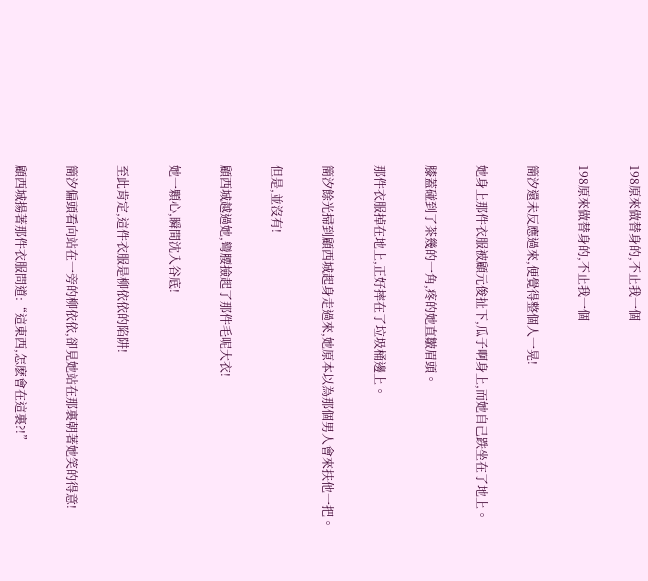198原來做替身的,不止我一個

198原來做替身的,不止我一個

簡汐還未反應過來,便覺得整個人一晃!

她身上那件衣服被顧元俊扯下,瓜子啊身上,而她自己跌坐在了地上。

膝蓋碰到了茶幾的一角,疼的她直皺眉頭。

那件衣服掉在地上,正好摔在了垃圾桶邊上。

簡汐餘光掃到顧西城起身走過來,她原本以為那個男人會來扶他一把。

但是,並沒有!

顧西城越過她,彎腰撿起了那件毛呢大衣!

她一顆心,瞬間沈入谷底!

至此肯定,這件衣服是柳依依的陷阱!

簡汐偏頭看向站在一旁的柳依依,卻見她站在那裏朝著她笑的得意!

顧西城揚著那件衣服問道:“這東西,怎麽會在這裏?!”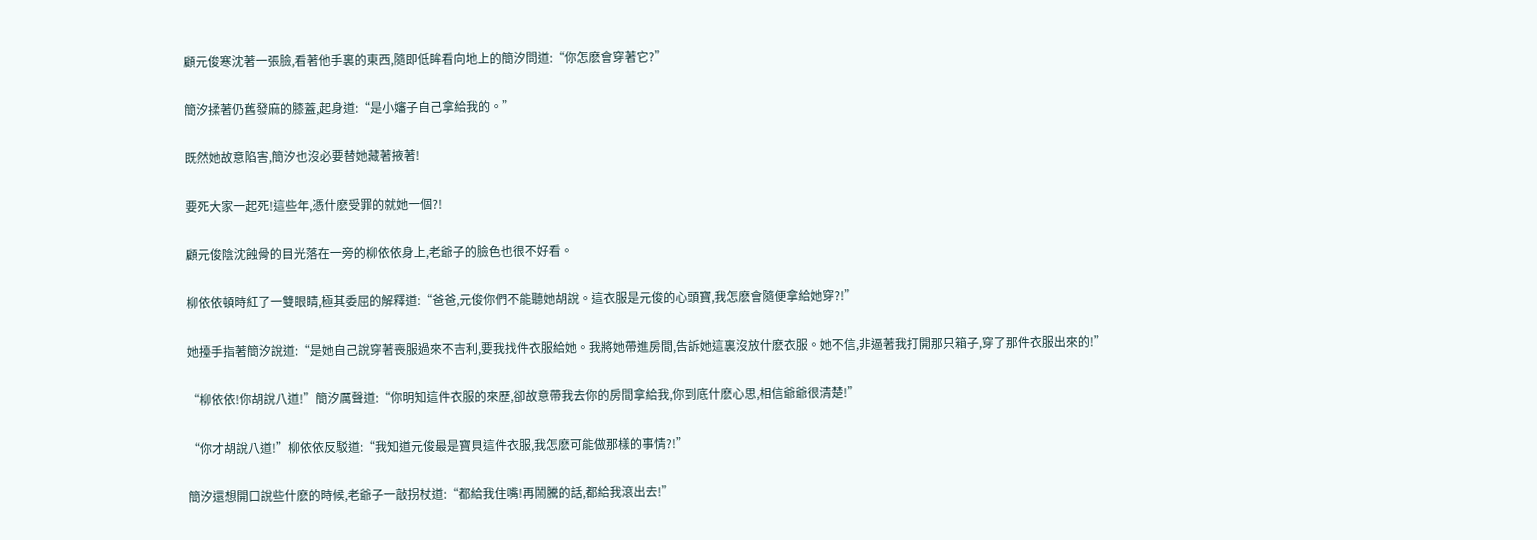顧元俊寒沈著一張臉,看著他手裏的東西,隨即低眸看向地上的簡汐問道:“你怎麽會穿著它?”

簡汐揉著仍舊發麻的膝蓋,起身道:“是小嬸子自己拿給我的。”

既然她故意陷害,簡汐也沒必要替她藏著掖著!

要死大家一起死!這些年,憑什麽受罪的就她一個?!

顧元俊陰沈蝕骨的目光落在一旁的柳依依身上,老爺子的臉色也很不好看。

柳依依頓時紅了一雙眼睛,極其委屈的解釋道:“爸爸,元俊你們不能聽她胡說。這衣服是元俊的心頭寶,我怎麽會隨便拿給她穿?!”

她擡手指著簡汐說道:“是她自己說穿著喪服過來不吉利,要我找件衣服給她。我將她帶進房間,告訴她這裏沒放什麽衣服。她不信,非逼著我打開那只箱子,穿了那件衣服出來的!”

“柳依依!你胡說八道!”簡汐厲聲道:“你明知這件衣服的來歷,卻故意帶我去你的房間拿給我,你到底什麽心思,相信爺爺很清楚!”

“你才胡說八道!”柳依依反駁道:“我知道元俊最是寶貝這件衣服,我怎麽可能做那樣的事情?!”

簡汐還想開口說些什麽的時候,老爺子一敲拐杖道:“都給我住嘴!再鬧騰的話,都給我滾出去!”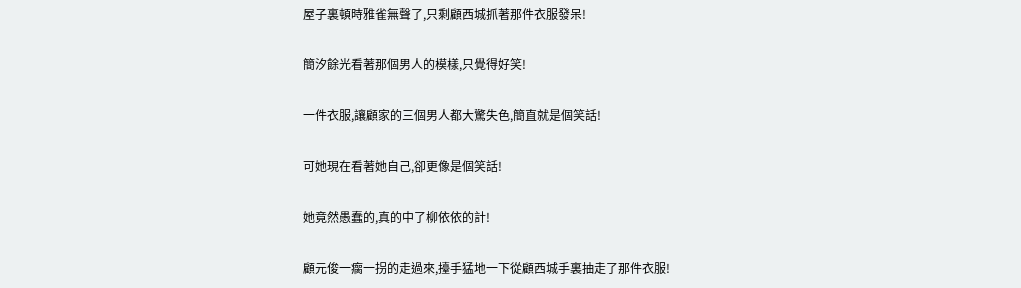屋子裏頓時雅雀無聲了,只剩顧西城抓著那件衣服發呆!

簡汐餘光看著那個男人的模樣,只覺得好笑!

一件衣服,讓顧家的三個男人都大驚失色,簡直就是個笑話!

可她現在看著她自己,卻更像是個笑話!

她竟然愚蠢的,真的中了柳依依的計!

顧元俊一瘸一拐的走過來,擡手猛地一下從顧西城手裏抽走了那件衣服!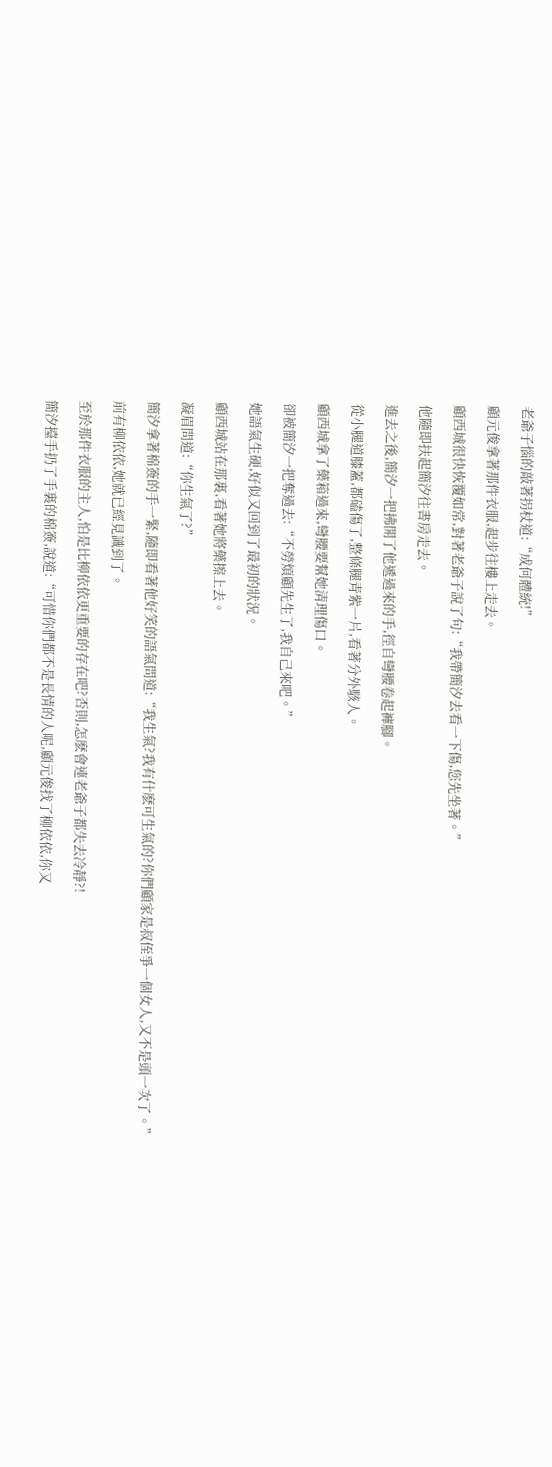老爺子惱的敲著拐杖道:“成何體統!”

顧元俊拿著那件衣服,起步往樓上走去。

顧西城很快恢覆如常,對著老爺子說了句:“我帶簡汐去看一下傷,您先坐著。”

他隨即扶起簡汐往書房走去。

進去之後,簡汐一把拂開了他遞過來的手,徑自彎腰卷起褲腳。

從小腿道膝蓋,都磕傷了,整條腿青紫一片,看著分外駭人。

顧西城拿了藥箱過來,彎腰要幫她清理傷口。

卻被簡汐一把奪過去:“不勞煩顧先生了,我自己來吧。”

她語氣生硬,好似又回到了最初的狀況。

顧西城站在那裏,看著她將藥擦上去。

凝眉問道:“你生氣了?”

簡汐拿著棉簽的手一緊,隨即看著他好笑的語氣問道:“我生氣?我有什麽可生氣的?你們顧家是叔侄爭一個女人,又不是頭一次了。”

前有柳依依,她就已經見識到了。

至於那件衣服的主人,怕是比柳依依更重要的存在吧?否則,怎麽會連老爺子都失去冷靜?!

簡汐擡手扔了手裏的棉簽,說道:“可惜你們都不是長情的人呢,顧元俊找了柳依依,你又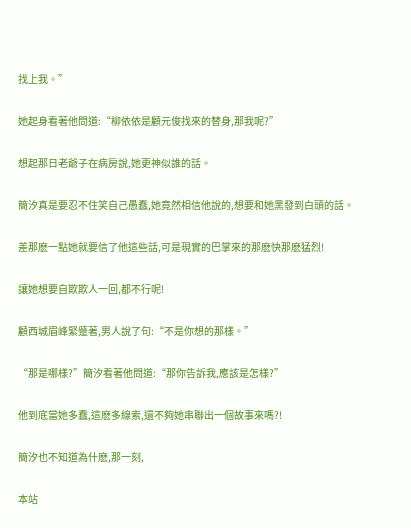找上我。”

她起身看著他問道:“柳依依是顧元俊找來的替身,那我呢?”

想起那日老爺子在病房說,她更神似誰的話。

簡汐真是要忍不住笑自己愚蠢,她竟然相信他說的,想要和她黑發到白頭的話。

差那麽一點她就要信了他這些話,可是現實的巴掌來的那麽快那麽猛烈!

讓她想要自欺欺人一回,都不行呢!

顧西城眉峰緊蹙著,男人說了句:“不是你想的那樣。”

“那是哪樣?”簡汐看著他問道:“那你告訴我,應該是怎樣?”

他到底當她多蠢,這麽多線索,還不夠她串聯出一個故事來嗎?!

簡汐也不知道為什麽,那一刻,

本站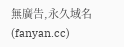無廣告,永久域名(fanyan.cc)